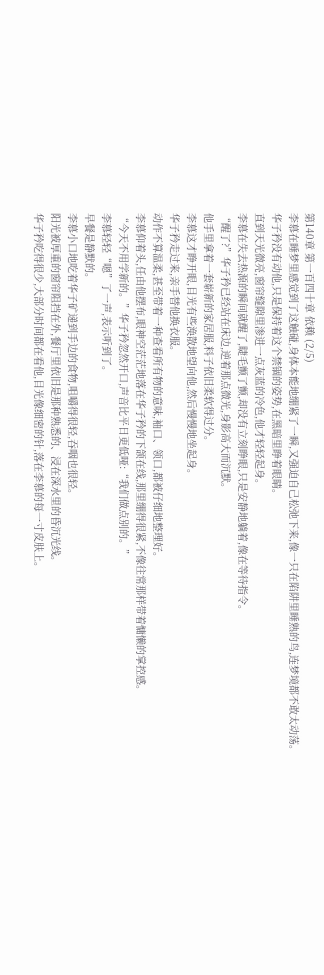第140章 第一百四十章 依赖 (2/5)
李慕在睡梦里感觉到了这触碰,身体本能地绷紧了一瞬,又强迫自己松弛下来,像一只在陷阱里睡熟的鸟,连梦境都不敢太动荡。
华子矜没有动他,只是保持着这个禁锢的姿势,在黑暗里睁着眼睛。
直到天光微亮,窗帘缝隙里渗进一点灰蓝的冷色,他才轻轻起身。
李慕在失去热源的瞬间就醒了,睫毛颤了颤,却没有立刻睁眼,只是安静地躺着,像在等待指令。
“醒了?”华子矜已经站在床边,逆着那点微光,身影高大而沉默。
他手里拿着一套崭新的家居服,料子依旧柔软得过分。
李慕这才睁开眼,目光有些涣散地望向他,然后慢慢地坐起身。
华子矜走过来,亲手替他换衣服。
动作不算温柔,甚至带着一种查看所有物的意味,袖口、领口,都被仔细地整理好。
李慕仰着头,任由他摆布,眼神空茫茫地落在华子矜的下颌在线,那里绷得很紧,不像往常那样带着慵懒的掌控感。
“今天不用学新的。”华子矜忽然开口,声音比平日更低哑:“我们做点别的。”
李慕轻轻“嗯”了一声,表示听到了。
早餐是静默的。
李慕小口地吃着华子矿递到手边的食物,咀嚼得很轻,吞咽也很轻。
阳光被厚重的窗帘阻挡在外,餐厅里依旧是那种熟悉的、浸在深水里的昏沉光线。
华子矜吃得很少,大部分时间都在看他,目光像细密的针,落在李慕的每一寸皮肤上。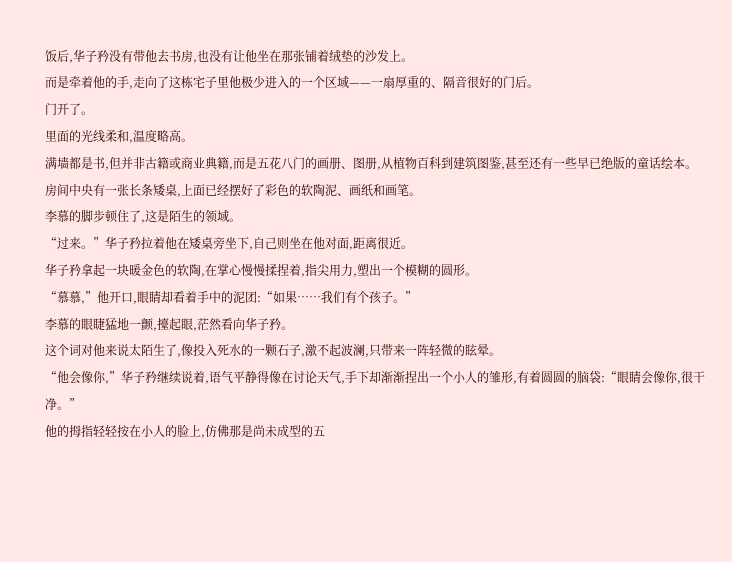饭后,华子矜没有带他去书房,也没有让他坐在那张铺着绒垫的沙发上。
而是牵着他的手,走向了这栋宅子里他极少进入的一个区域——一扇厚重的、隔音很好的门后。
门开了。
里面的光线柔和,温度略高。
满墙都是书,但并非古籍或商业典籍,而是五花八门的画册、图册,从植物百科到建筑图鉴,甚至还有一些早已绝版的童话绘本。
房间中央有一张长条矮桌,上面已经摆好了彩色的软陶泥、画纸和画笔。
李慕的脚步顿住了,这是陌生的领域。
“过来。”华子矜拉着他在矮桌旁坐下,自己则坐在他对面,距离很近。
华子矜拿起一块暖金色的软陶,在掌心慢慢揉捏着,指尖用力,塑出一个模糊的圆形。
“慕慕,”他开口,眼睛却看着手中的泥团:“如果……我们有个孩子。”
李慕的眼睫猛地一颤,擡起眼,茫然看向华子矜。
这个词对他来说太陌生了,像投入死水的一颗石子,激不起波澜,只带来一阵轻微的眩晕。
“他会像你,”华子矜继续说着,语气平静得像在讨论天气,手下却渐渐捏出一个小人的雏形,有着圆圆的脑袋:“眼睛会像你,很干净。”
他的拇指轻轻按在小人的脸上,仿佛那是尚未成型的五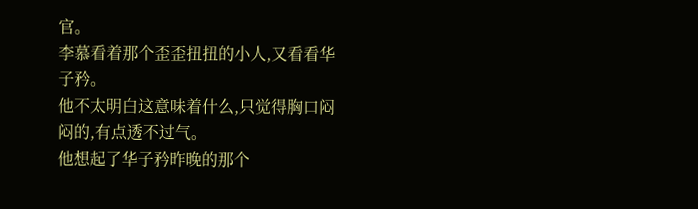官。
李慕看着那个歪歪扭扭的小人,又看看华子矜。
他不太明白这意味着什么,只觉得胸口闷闷的,有点透不过气。
他想起了华子矜昨晚的那个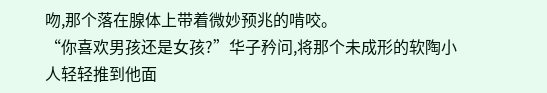吻,那个落在腺体上带着微妙预兆的啃咬。
“你喜欢男孩还是女孩?”华子矜问,将那个未成形的软陶小人轻轻推到他面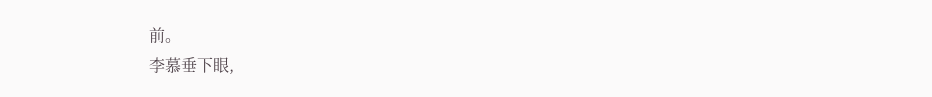前。
李慕垂下眼,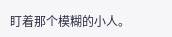盯着那个模糊的小人。